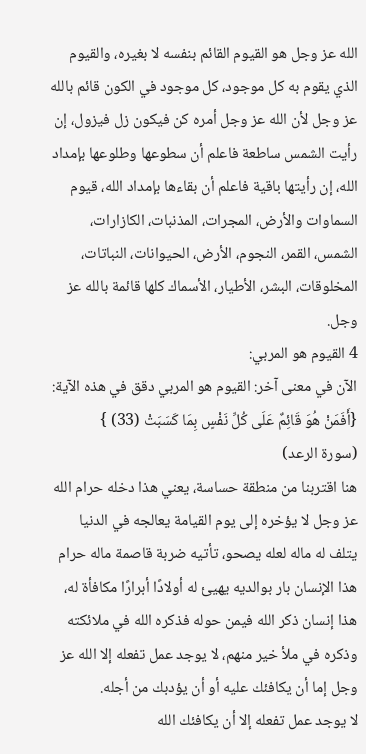الله عز وجل هو القيوم القائم بنفسه لا بغيره، والقيوم الذي يقوم به كل موجود، كل موجود في الكون قائم بالله عز وجل لأن الله عز وجل أمره كن فيكون زل فيزول، إن رأيت الشمس ساطعة فاعلم أن سطوعها وطلوعها بإمداد الله، إن رأيتها باقية فاعلم أن بقاءها بإمداد الله، قيوم السماوات والأرض، المجرات، المذنبات، الكازارات، الشمس، القمر، النجوم، الأرض، الحيوانات، النباتات، المخلوقات، البشر، الأطيار، الأسماك كلها قائمة بالله عز وجل.
4 القيوم هو المربي:
الآن في معنى آخر: القيوم هو المربي دقق في هذه الآية:
{أَفَمَنْ هُوَ قَائِمٌ عَلَى كُلِّ نَفْسٍ بِمَا كَسَبَتْ (33) }
(سورة الرعد)
هنا اقتربنا من منطقة حساسة، يعني هذا دخله حرام الله عز وجل لا يؤخره إلى يوم القيامة يعالجه في الدنيا يتلف له ماله لعله يصحو، تأتيه ضربة قاصمة ماله حرام هذا الإنسان بار بوالديه يهيئ له أولادًا أبرارًا مكافأة له، هذا إنسان ذكر الله فيمن حوله فذكره الله في ملائكته وذكره في ملأ خير منهم، لا يوجد عمل تفعله إلا الله عز وجل إما أن يكافئك عليه أو أن يؤدبك من أجله.
لا يوجد عمل تفعله إلا أن يكافئك الله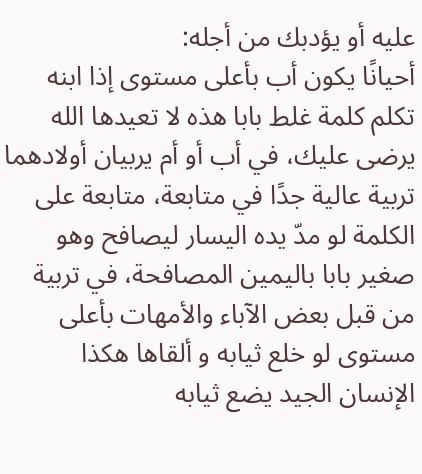عليه أو يؤدبك من أجله:
أحيانًا يكون أب بأعلى مستوى إذا ابنه تكلم كلمة غلط بابا هذه لا تعيدها الله يرضى عليك، في أب أو أم يربيان أولادهما تربية عالية جدًا في متابعة، متابعة على الكلمة لو مدّ يده اليسار ليصافح وهو صغير بابا باليمين المصافحة، في تربية من قبل بعض الآباء والأمهات بأعلى مستوى لو خلع ثيابه و ألقاها هكذا الإنسان الجيد يضع ثيابه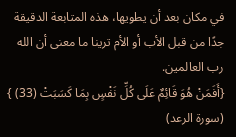في مكان بعد أن يطويها، هذه المتابعة الدقيقة جدًا من قبل الأب أو الأم ترينا ما معنى أن الله رب العالمين.
{أَفَمَنْ هُوَ قَائِمٌ عَلَى كُلِّ نَفْسٍ بِمَا كَسَبَتْ (33) }
(سورة الرعد)